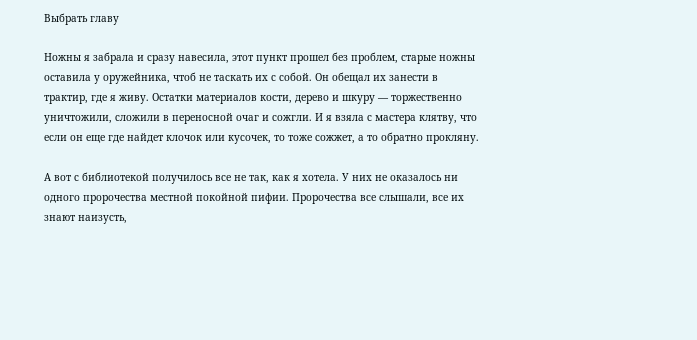Выбрать главу

Ножны я забрала и сразу навесила, этот пункт прошел без проблем, старые ножны оставила у оружейника, чтоб не таскать их с собой. Он обещал их занести в трактир, где я живу. Остатки материалов кости, дерево и шкуру — торжественно уничтожили, сложили в переносной очаг и сожгли. И я взяла с мастера клятву, что если он еще где найдет клочок или кусочек, то тоже сожжет, а то обратно прокляну.

А вот с библиотекой получилось все не так, как я хотела. У них не оказалось ни одного пророчества местной покойной пифии. Пророчества все слышали, все их знают наизусть,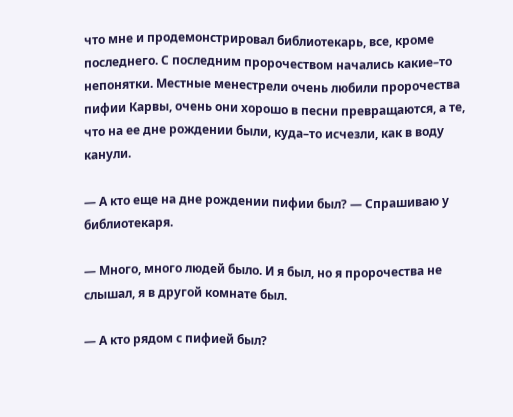что мне и продемонстрировал библиотекарь, все, кроме последнего. С последним пророчеством начались какие–то непонятки. Местные менестрели очень любили пророчества пифии Карвы, очень они хорошо в песни превращаются, а те, что на ее дне рождении были, куда–то исчезли, как в воду канули.

— А кто еще на дне рождении пифии был? — Спрашиваю у библиотекаря.

— Много, много людей было. И я был, но я пророчества не слышал, я в другой комнате был.

— А кто рядом с пифией был?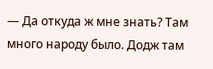— Да откуда ж мне знать? Там много народу было. Додж там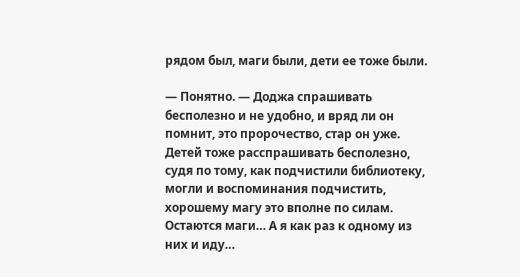рядом был, маги были, дети ее тоже были.

— Понятно. — Доджа спрашивать бесполезно и не удобно, и вряд ли он помнит, это пророчество, стар он уже. Детей тоже расспрашивать бесполезно, судя по тому, как подчистили библиотеку, могли и воспоминания подчистить, хорошему магу это вполне по силам. Остаются маги… А я как раз к одному из них и иду…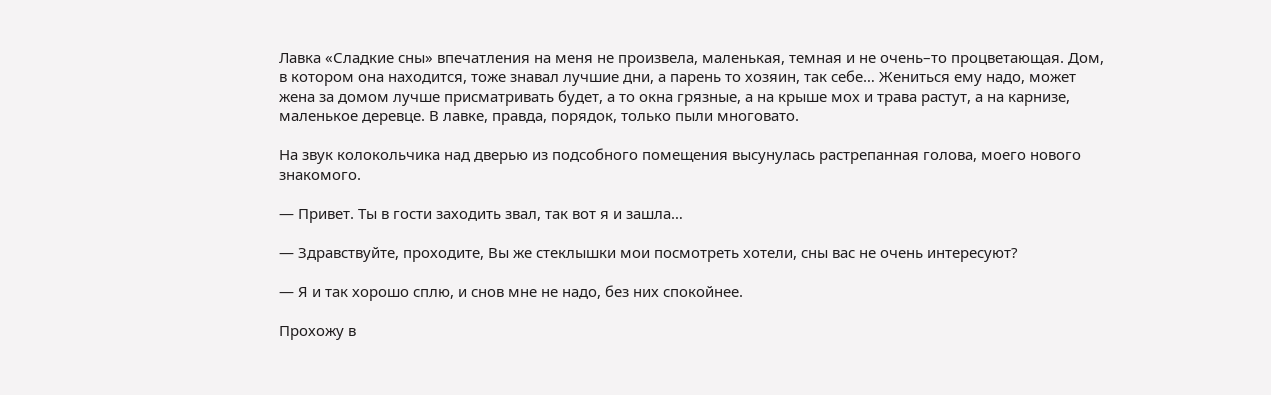Лавка «Сладкие сны» впечатления на меня не произвела, маленькая, темная и не очень–то процветающая. Дом, в котором она находится, тоже знавал лучшие дни, а парень то хозяин, так себе… Жениться ему надо, может жена за домом лучше присматривать будет, а то окна грязные, а на крыше мох и трава растут, а на карнизе, маленькое деревце. В лавке, правда, порядок, только пыли многовато.

На звук колокольчика над дверью из подсобного помещения высунулась растрепанная голова, моего нового знакомого.

— Привет. Ты в гости заходить звал, так вот я и зашла…

— Здравствуйте, проходите, Вы же стеклышки мои посмотреть хотели, сны вас не очень интересуют?

— Я и так хорошо сплю, и снов мне не надо, без них спокойнее.

Прохожу в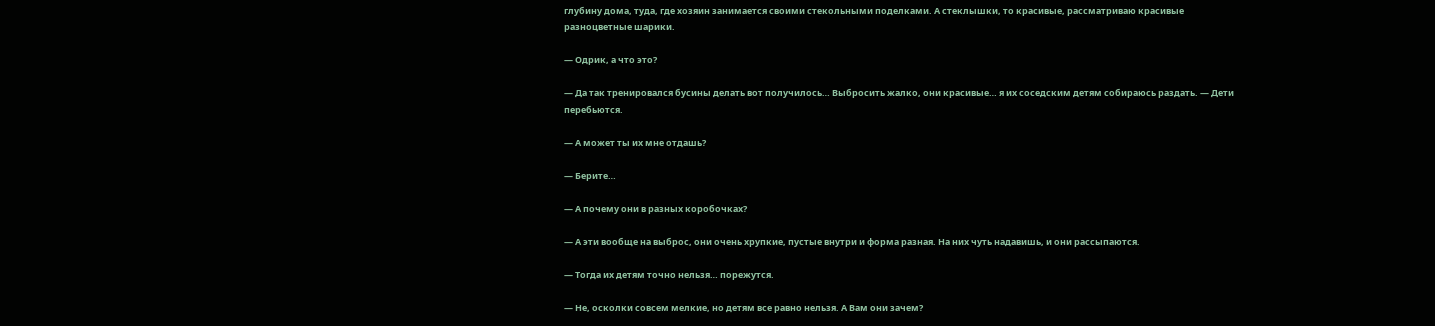глубину дома, туда, где хозяин занимается своими стекольными поделками. А стеклышки, то красивые, рассматриваю красивые разноцветные шарики.

— Одрик, а что это?

— Да так тренировался бусины делать вот получилось… Выбросить жалко, они красивые… я их соседским детям собираюсь раздать. — Дети перебьются.

— А может ты их мне отдашь?

— Берите…

— А почему они в разных коробочках?

— А эти вообще на выброс, они очень хрупкие, пустые внутри и форма разная. На них чуть надавишь, и они рассыпаются.

— Тогда их детям точно нельзя… порежутся.

— Не, осколки совсем мелкие, но детям все равно нельзя. А Вам они зачем?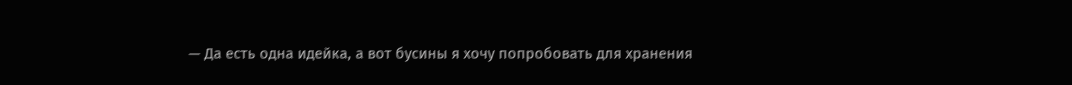— Да есть одна идейка, а вот бусины я хочу попробовать для хранения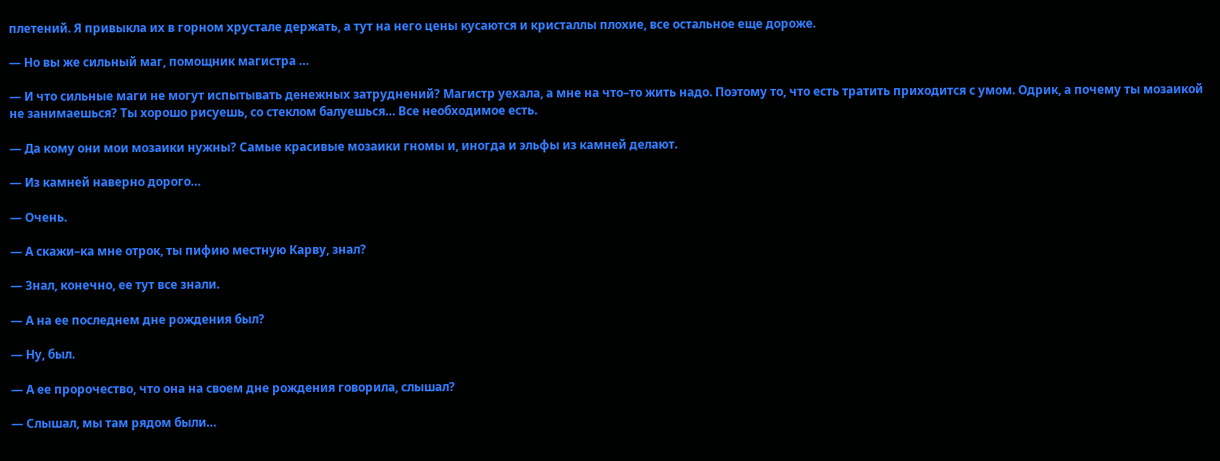плетений. Я привыкла их в горном хрустале держать, а тут на него цены кусаются и кристаллы плохие, все остальное еще дороже.

— Но вы же сильный маг, помощник магистра …

— И что сильные маги не могут испытывать денежных затруднений? Магистр уехала, а мне на что–то жить надо. Поэтому то, что есть тратить приходится с умом. Одрик, а почему ты мозаикой не занимаешься? Ты хорошо рисуешь, со стеклом балуешься… Все необходимое есть.

— Да кому они мои мозаики нужны? Самые красивые мозаики гномы и, иногда и эльфы из камней делают.

— Из камней наверно дорого…

— Очень.

— А скажи–ка мне отрок, ты пифию местную Карву, знал?

— Знал, конечно, ее тут все знали.

— А на ее последнем дне рождения был?

— Ну, был.

— А ее пророчество, что она на своем дне рождения говорила, слышал?

— Слышал, мы там рядом были…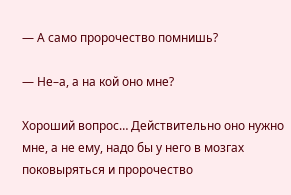— А само пророчество помнишь?

— Не–а, а на кой оно мне?

Хороший вопрос… Действительно оно нужно мне, а не ему, надо бы у него в мозгах поковыряться и пророчество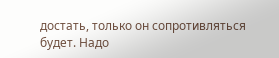достать, только он сопротивляться будет. Надо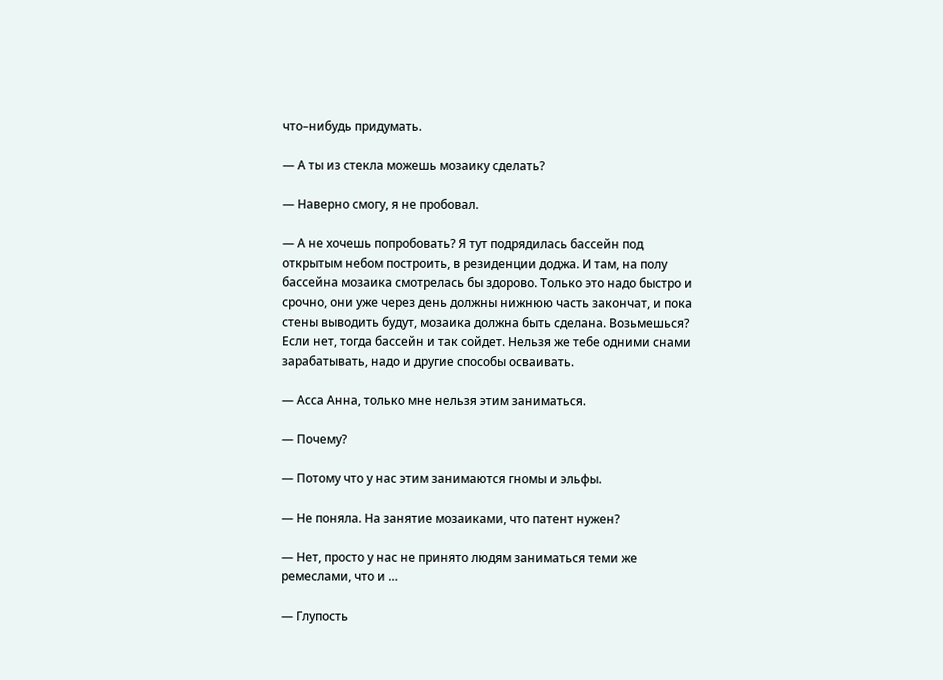что–нибудь придумать.

— А ты из стекла можешь мозаику сделать?

— Наверно смогу, я не пробовал.

— А не хочешь попробовать? Я тут подрядилась бассейн под открытым небом построить, в резиденции доджа. И там, на полу бассейна мозаика смотрелась бы здорово. Только это надо быстро и срочно, они уже через день должны нижнюю часть закончат, и пока стены выводить будут, мозаика должна быть сделана. Возьмешься? Если нет, тогда бассейн и так сойдет. Нельзя же тебе одними снами зарабатывать, надо и другие способы осваивать.

— Асса Анна, только мне нельзя этим заниматься.

— Почему?

— Потому что у нас этим занимаются гномы и эльфы.

— Не поняла. На занятие мозаиками, что патент нужен?

— Нет, просто у нас не принято людям заниматься теми же ремеслами, что и …

— Глупость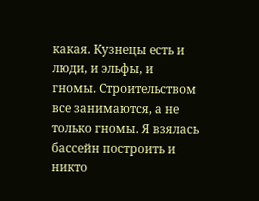какая. Кузнецы есть и люди, и эльфы, и гномы. Строительством все занимаются, а не только гномы. Я взялась бассейн построить и никто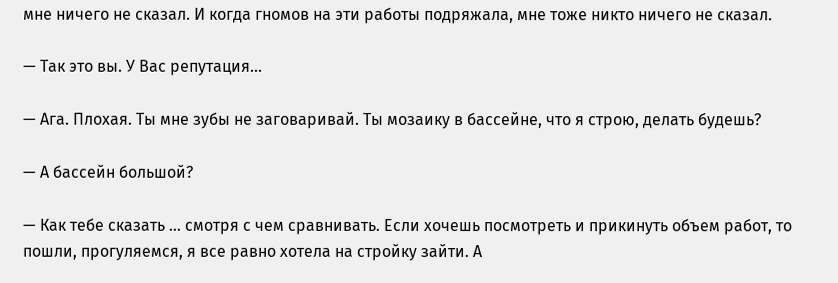мне ничего не сказал. И когда гномов на эти работы подряжала, мне тоже никто ничего не сказал.

— Так это вы. У Вас репутация…

— Ага. Плохая. Ты мне зубы не заговаривай. Ты мозаику в бассейне, что я строю, делать будешь?

— А бассейн большой?

— Как тебе сказать … смотря с чем сравнивать. Если хочешь посмотреть и прикинуть объем работ, то пошли, прогуляемся, я все равно хотела на стройку зайти. А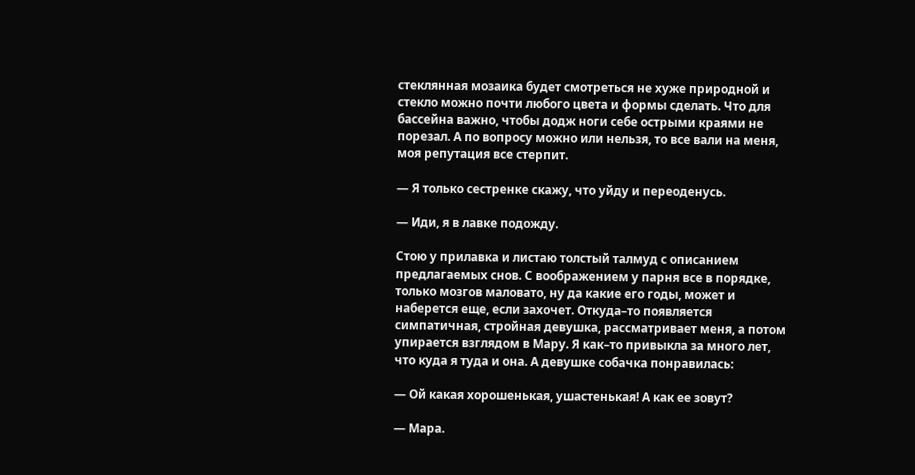стеклянная мозаика будет смотреться не хуже природной и стекло можно почти любого цвета и формы сделать. Что для бассейна важно, чтобы додж ноги себе острыми краями не порезал. А по вопросу можно или нельзя, то все вали на меня, моя репутация все стерпит.

— Я только сестренке скажу, что уйду и переоденусь.

— Иди, я в лавке подожду.

Стою у прилавка и листаю толстый талмуд с описанием предлагаемых снов. С воображением у парня все в порядке, только мозгов маловато, ну да какие его годы, может и наберется еще, если захочет. Откуда–то появляется симпатичная, стройная девушка, рассматривает меня, а потом упирается взглядом в Мару. Я как–то привыкла за много лет, что куда я туда и она. А девушке собачка понравилась:

— Ой какая хорошенькая, ушастенькая! А как ее зовут?

— Мара.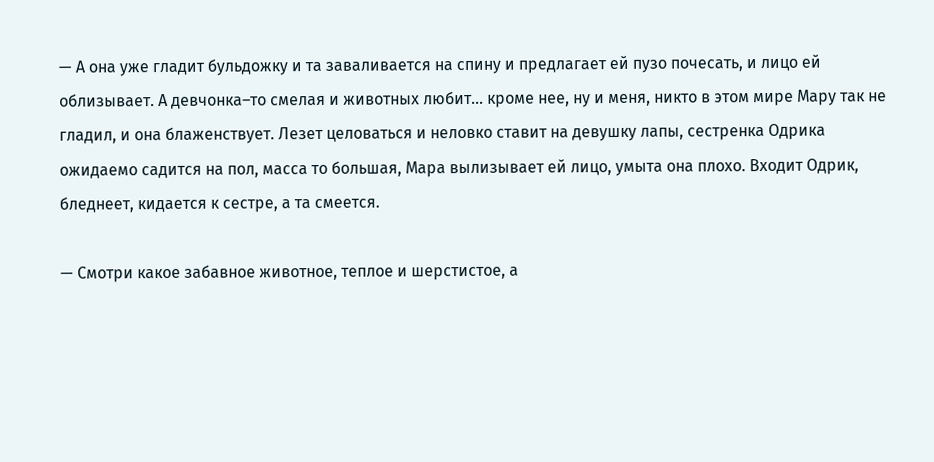— А она уже гладит бульдожку и та заваливается на спину и предлагает ей пузо почесать, и лицо ей облизывает. А девчонка–то смелая и животных любит… кроме нее, ну и меня, никто в этом мире Мару так не гладил, и она блаженствует. Лезет целоваться и неловко ставит на девушку лапы, сестренка Одрика ожидаемо садится на пол, масса то большая, Мара вылизывает ей лицо, умыта она плохо. Входит Одрик, бледнеет, кидается к сестре, а та смеется.

— Смотри какое забавное животное, теплое и шерстистое, а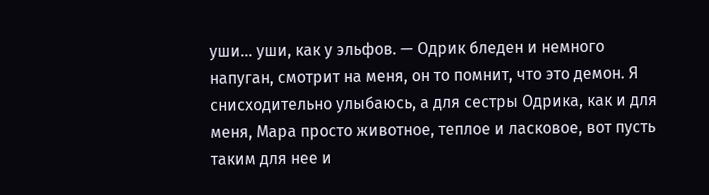уши… уши, как у эльфов. — Одрик бледен и немного напуган, смотрит на меня, он то помнит, что это демон. Я снисходительно улыбаюсь, а для сестры Одрика, как и для меня, Мара просто животное, теплое и ласковое, вот пусть таким для нее и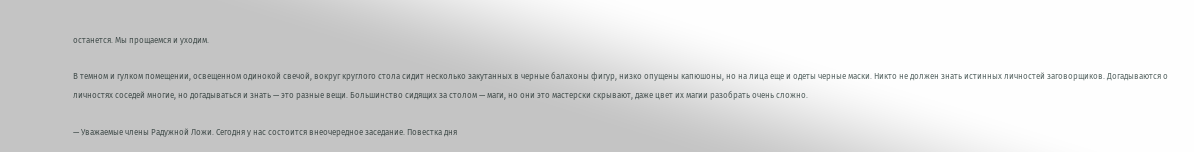останется. Мы прощаемся и уходим.

В темном и гулком помещении, освещенном одинокой свечой, вокруг круглого стола сидит несколько закутанных в черные балахоны фигур, низко опущены капюшоны, но на лица еще и одеты черные маски. Никто не должен знать истинных личностей заговорщиков. Догадываются о личностях соседей многие, но догадываться и знать — это разные вещи. Большинство сидящих за столом — маги, но они это мастерски скрывают, даже цвет их магии разобрать очень сложно.

— Уважаемые члены Радужной Ложи. Сегодня у нас состоится внеочередное заседание. Повестка дня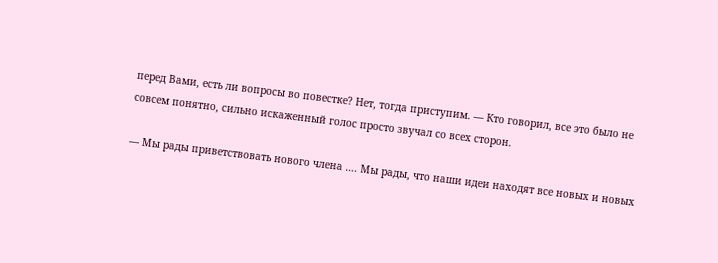перед Вами, есть ли вопросы во повестке? Нет, тогда приступим. — Кто говорил, все это было не совсем понятно, сильно искаженный голос просто звучал со всех сторон.

— Мы рады приветствовать нового члена …. Мы рады, что наши идеи находят все новых и новых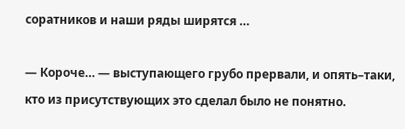соратников и наши ряды ширятся …

— Короче… — выступающего грубо прервали, и опять–таки, кто из присутствующих это сделал было не понятно.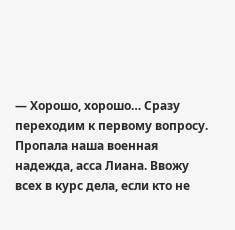— Хорошо, хорошо… Сразу переходим к первому вопросу. Пропала наша военная надежда, асса Лиана. Ввожу всех в курс дела, если кто не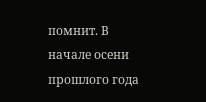помнит. В начале осени прошлого года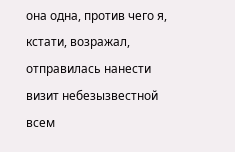она одна, против чего я, кстати, возражал, отправилась нанести визит небезызвестной всем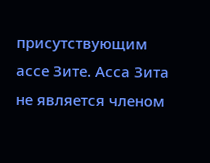присутствующим ассе Зите. Асса Зита не является членом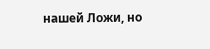нашей Ложи, но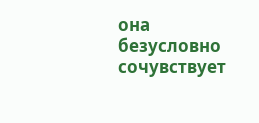она безусловно сочувствует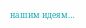нашим идеям…